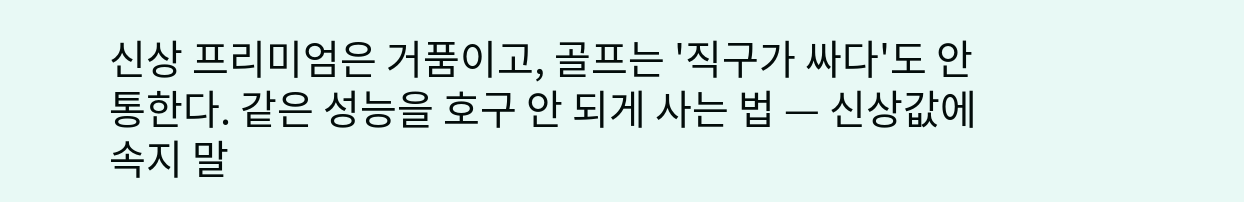신상 프리미엄은 거품이고, 골프는 '직구가 싸다'도 안 통한다. 같은 성능을 호구 안 되게 사는 법 — 신상값에 속지 말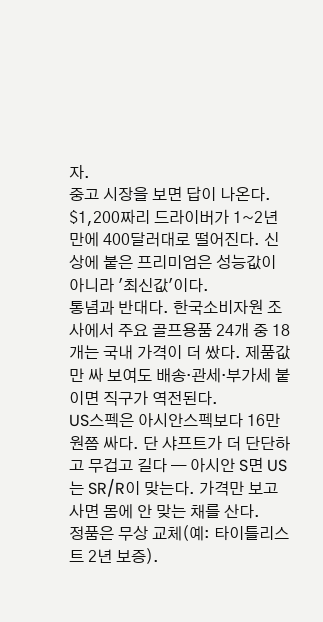자.
중고 시장을 보면 답이 나온다. $1,200짜리 드라이버가 1~2년 만에 400달러대로 떨어진다. 신상에 붙은 프리미엄은 성능값이 아니라 '최신값'이다.
통념과 반대다. 한국소비자원 조사에서 주요 골프용품 24개 중 18개는 국내 가격이 더 쌌다. 제품값만 싸 보여도 배송·관세·부가세 붙이면 직구가 역전된다.
US스펙은 아시안스펙보다 16만원쯤 싸다. 단 샤프트가 더 단단하고 무겁고 길다 — 아시안 S면 US는 SR/R이 맞는다. 가격만 보고 사면 몸에 안 맞는 채를 산다.
정품은 무상 교체(예: 타이틀리스트 2년 보증).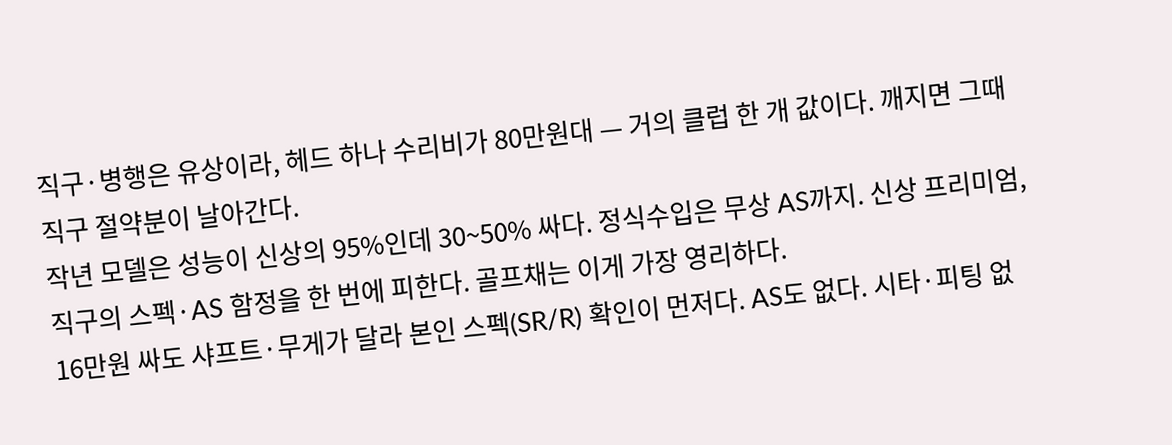직구·병행은 유상이라, 헤드 하나 수리비가 80만원대 — 거의 클럽 한 개 값이다. 깨지면 그때 직구 절약분이 날아간다.
작년 모델은 성능이 신상의 95%인데 30~50% 싸다. 정식수입은 무상 AS까지. 신상 프리미엄, 직구의 스펙·AS 함정을 한 번에 피한다. 골프채는 이게 가장 영리하다.
16만원 싸도 샤프트·무게가 달라 본인 스펙(SR/R) 확인이 먼저다. AS도 없다. 시타·피팅 없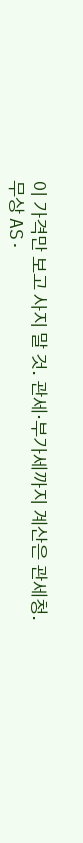이 가격만 보고 사지 말 것. 관세·부가세까지 계산은 관세청.
무상 AS·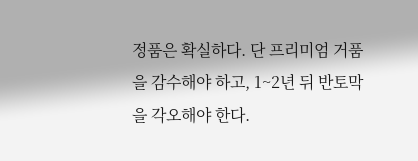정품은 확실하다. 단 프리미엄 거품을 감수해야 하고, 1~2년 뒤 반토막을 각오해야 한다.